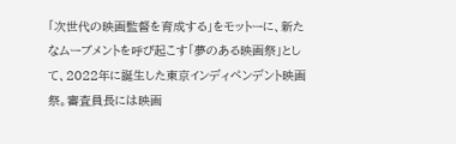「次世代の映画監督を育成する」をモットーに、新たなムーブメントを呼び起こす「夢のある映画祭」として、2022年に誕生した東京インディペンデント映画祭。審査員長には映画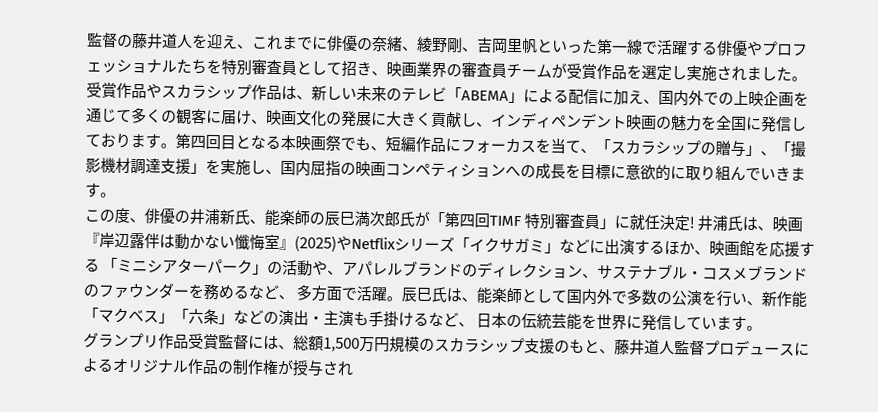監督の藤井道人を迎え、これまでに俳優の奈緒、綾野剛、吉岡里帆といった第⼀線で活躍する俳優やプロフェッショナルたちを特別審査員として招き、映画業界の審査員チームが受賞作品を選定し実施されました。受賞作品やスカラシップ作品は、新しい未来のテレビ「ABEMA」による配信に加え、国内外での上映企画を通じて多くの観客に届け、映画⽂化の発展に⼤きく貢献し、インディペンデント映画の魅⼒を全国に発信しております。第四回目となる本映画祭でも、短編作品にフォーカスを当て、「スカラシップの贈与」、「撮影機材調達⽀援」を実施し、国内屈指の映画コンペティションへの成長を目標に意欲的に取り組んでいきます。
この度、俳優の井浦新氏、能楽師の辰巳満次郎氏が「第四回TIMF 特別審査員」に就任決定! 井浦氏は、映画『岸辺露伴は動かない懺悔室』(2025)やNetflixシリーズ「イクサガミ」などに出演するほか、映画館を応援する 「ミニシアターパーク」の活動や、アパレルブランドのディレクション、サステナブル・コスメブランドのファウンダーを務めるなど、 多方面で活躍。辰巳氏は、能楽師として国内外で多数の公演を行い、新作能「マクベス」「六条」などの演出・主演も手掛けるなど、 日本の伝統芸能を世界に発信しています。
グランプリ作品受賞監督には、総額1,500万円規模のスカラシップ⽀援のもと、藤井道人監督プロデュースによるオリジナル作品の制作権が授与され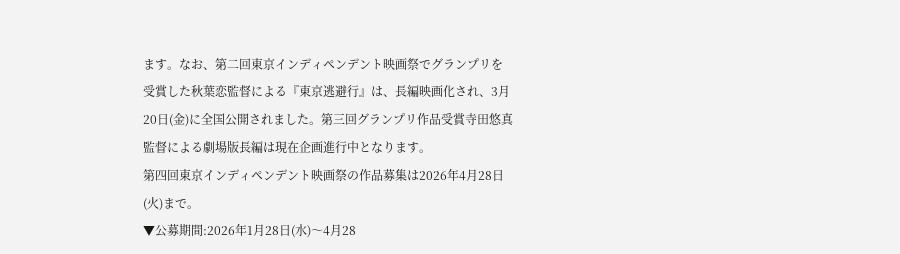ます。なお、第二回東京インディペンデント映画祭でグランプリを受賞した秋葉恋監督による『東京逃避行』は、長編映画化され、3月20日(金)に全国公開されました。第三回グランプリ作品受賞寺田悠真監督による劇場版長編は現在企画進行中となります。
第四回東京インディペンデント映画祭の作品募集は2026年4月28日(火)まで。
▼公募期間:2026年1月28日(水)〜4月28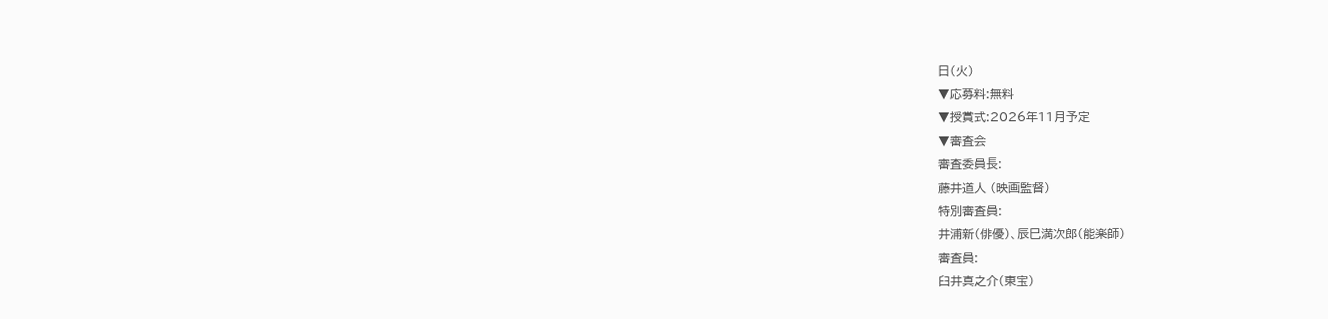日(火)
▼応募料:無料
▼授賞式:2026年11月予定
▼審査会
審査委員⻑:
藤井道人 (映画監督)
特別審査員:
井浦新(俳優)、辰巳満次郎(能楽師)
審査員:
臼井真之介(東宝)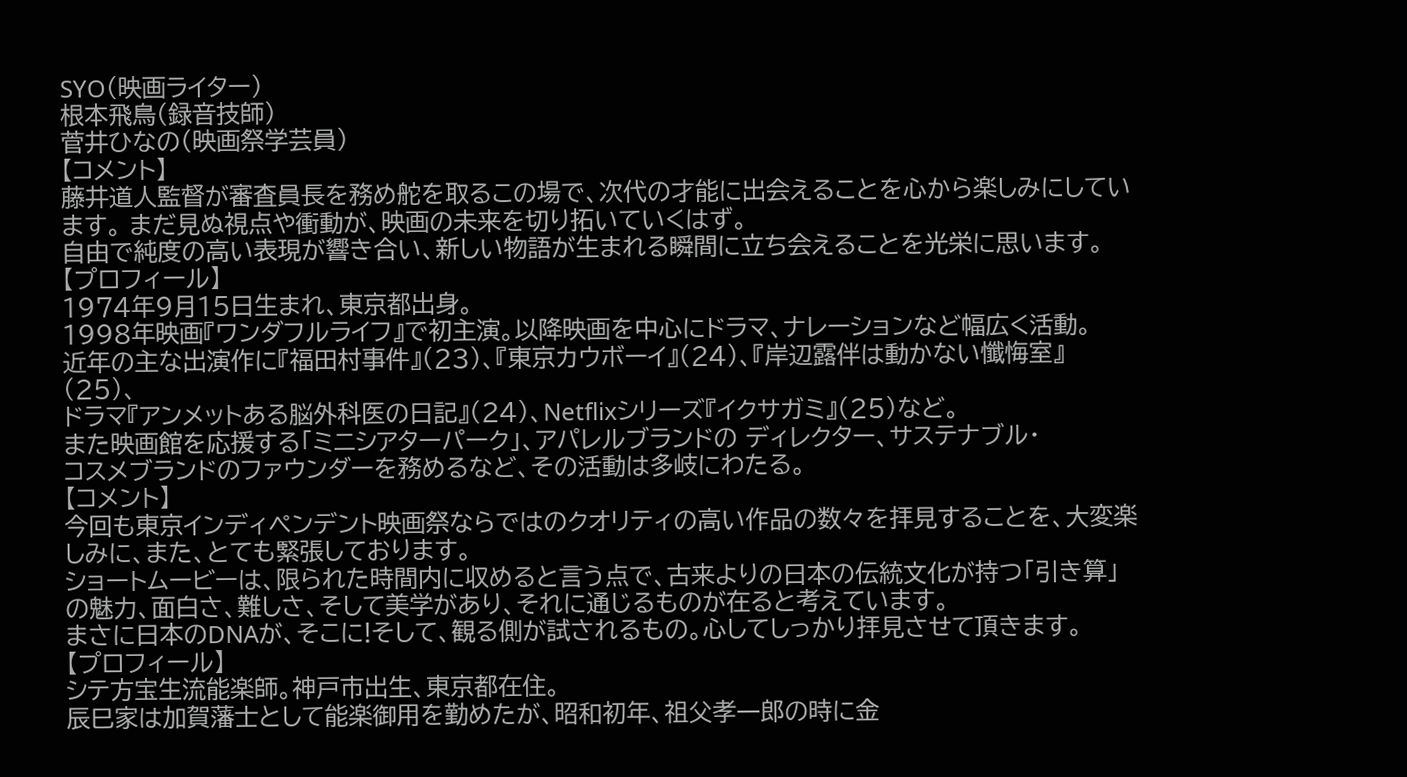SYO(映画ライター)
根本飛鳥(録音技師)
菅井ひなの(映画祭学芸員)
【コメント】
藤井道人監督が審査員長を務め舵を取るこの場で、次代の才能に出会えることを心から楽しみにしています。 まだ見ぬ視点や衝動が、映画の未来を切り拓いていくはず。
自由で純度の高い表現が響き合い、新しい物語が生まれる瞬間に立ち会えることを光栄に思います。
【プロフィール】
1974年9月15日生まれ、東京都出身。
1998年映画『ワンダフルライフ』で初主演。以降映画を中心にドラマ、ナレーションなど幅広く活動。
近年の主な出演作に『福田村事件』(23)、『東京カウボーイ』(24)、『岸辺露伴は動かない懺悔室』(25)、
ドラマ『アンメットある脳外科医の日記』(24)、Netflixシリーズ『イクサガミ』(25)など。
また映画館を応援する「ミニシアターパーク」、アパレルブランドの ディレクター、サステナブル・
コスメブランドのファウンダーを務めるなど、その活動は多岐にわたる。
【コメント】
今回も東京インディペンデント映画祭ならではのクオリティの高い作品の数々を拝見することを、⼤変楽しみに、また、とても緊張しております。
ショートムービーは、限られた時間内に収めると言う点で、古来よりの日本の伝統⽂化が持つ「引き算」の魅⼒、面白さ、難しさ、そして美学があり、それに通じるものが在ると考えています。
まさに日本のDNAが、そこに!そして、観る側が試されるもの。心してしっかり拝見させて頂きます。
【プロフィール】
シテ方宝生流能楽師。神戸市出生、東京都在住。
辰巳家は加賀藩士として能楽御用を勤めたが、昭和初年、祖父孝⼀郎の時に金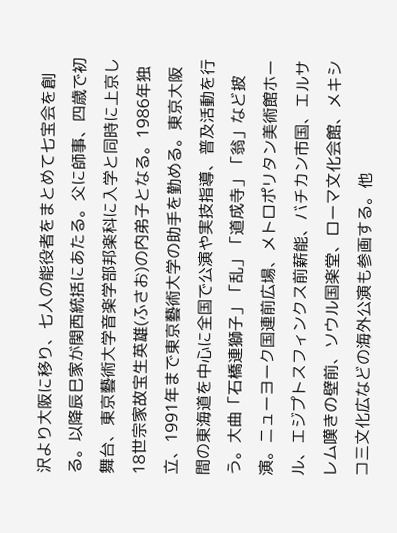沢より⼤阪に移り、七人の能役者をまとめて七宝会を創る。以降辰巳家が関西統括にあたる。父に師事、四歳で初舞台、東京藝術⼤学音楽学部邦楽科に入学と同時に上京し18世宗家故宝生英雄(ふさお)の内弟子となる。1986年独立、1991年まで東京藝術⼤学の助手を勤める。東京⼤阪間の東海道を中心に全国で公演や実技指導、普及活動を行う。⼤曲「石橋連獅子」「乱」「道成寺」「翁」など披演。ニューヨーク国連前広場、メトロポリタン美術館ホール、エジプトスフィンクス前薪能、バチカン市国、エルサレム嘆きの壁前、ソウル国楽堂、ローマ⽂化会館、メキシコ三⽂化広などの海外公演も参画する。他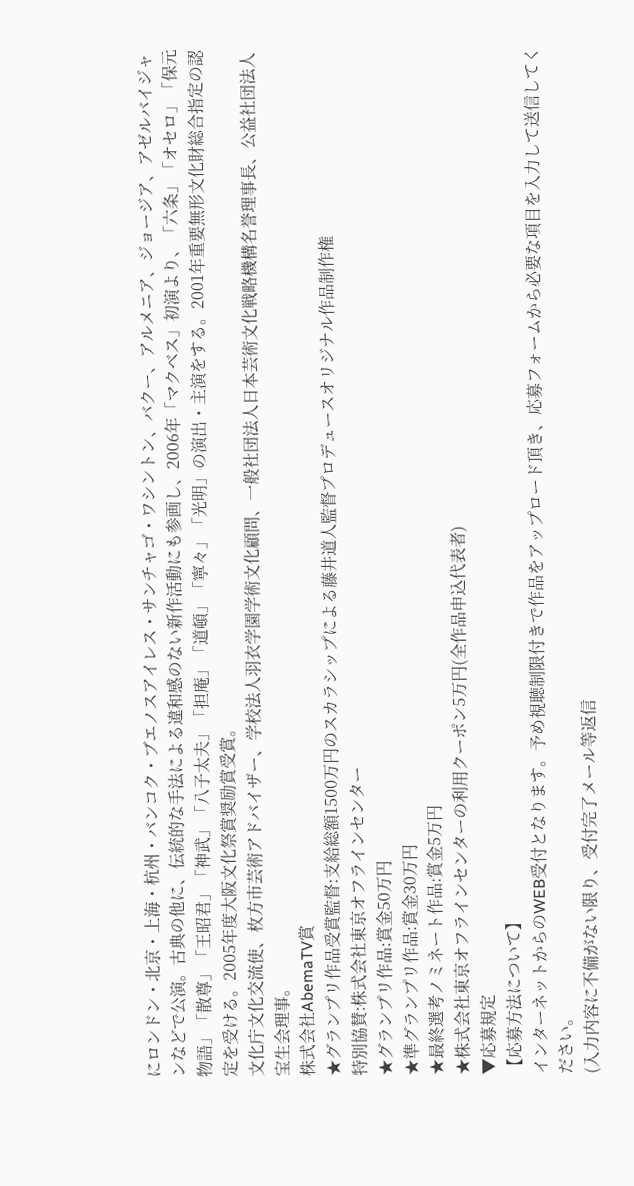にロンドン・北京・上海・杭州・バンコク・ブエノスアイレス・サンチャゴ・ワシントン、バクー、アルメニア、ジョージア、アゼルバイジャンなどで公演。古典の他に、伝統的な手法による違和感のない新作活動にも参画し、2006年「マクベス」初演より、「六条」「オセロ」「保元物語」「散尊」「王昭君」「神武」「八子太夫」「担庵」「道頓」「寧々」「光明」の演出・主演をする。2001年重要無形⽂化財総合指定の認定を受ける。2005年度⼤阪⽂化祭賞奨励賞受賞。
⽂化庁⽂化交流使、枚方市芸術アドバイザー、学校法人羽衣学園学術⽂化顧問、⼀般社団法人日本芸術⽂化戦略機構名誉理事長、公益社団法人宝生会理事。
株式会社AbemaTV賞
★グランプリ作品受賞監督:支給総額1500万円のスカラシップによる藤井道人監督プロデュースオリジナル作品制作権
特別協賛:株式会社東京オフラインセンター
★グランプリ作品:賞金50万円
★準グランプリ作品:賞金30万円
★最終選考ノミネート作品:賞金5万円
★株式会社東京オフラインセンターの利用クーポン5万円(全作品申込代表者)
▼応募規定
【応募方法について】
インターネットからのWEB受付となります。予め視聴制限付きで作品をアップロード頂き、応募フォームから必要な項目を入力して送信してください。
(入力内容に不備がない限り、受付完了メール等返信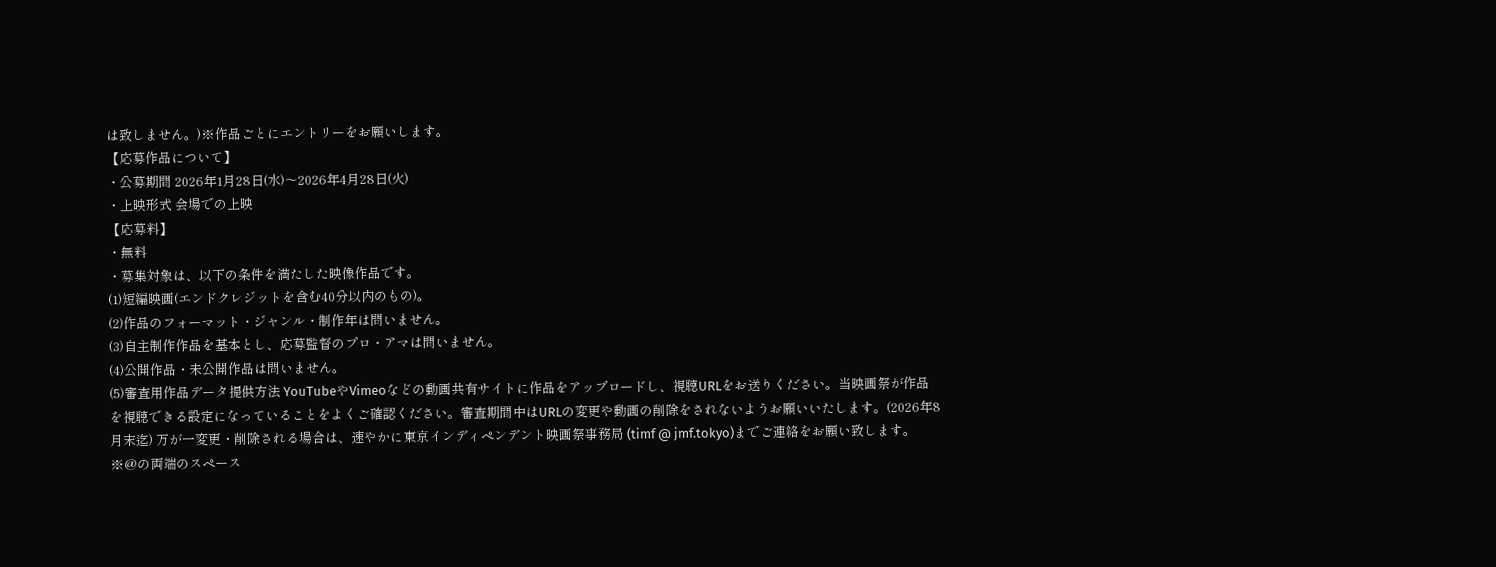は致しません。)※作品ごとにエントリーをお願いします。
【応募作品について】
・公募期間 2026年1月28日(水)〜2026年4月28日(火)
・上映形式 会場での上映
【応募料】
・無料
・募集対象は、以下の条件を満たした映像作品です。
(1)短編映画(エンドクレジットを含む40分以内のもの)。
(2)作品のフォーマット・ジャンル・制作年は問いません。
(3)自主制作作品を基本とし、応募監督のプロ・アマは問いません。
(4)公開作品・未公開作品は問いません。
(5)審査用作品データ提供方法 YouTubeやVimeoなどの動画共有サイトに作品をアップロードし、視聴URLをお送りください。当映画祭が作品を視聴できる設定になっていることをよくご確認ください。審査期間中はURLの変更や動画の削除をされないようお願いいたします。(2026年8月末迄) 万が一変更・削除される場合は、速やかに東京インディペンデント映画祭事務局 (timf @ jmf.tokyo)までご連絡をお願い致します。 ※@の両端のスペース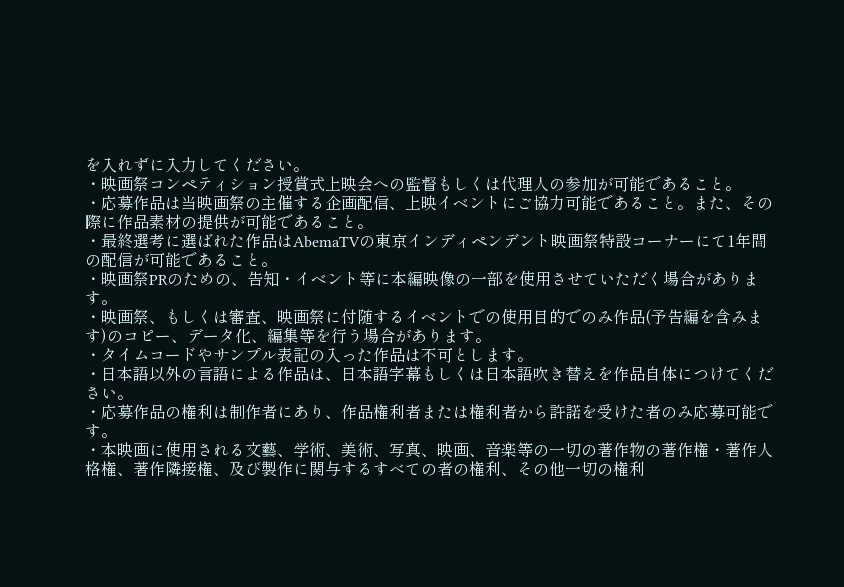を入れずに入力してください。
・映画祭コンペティション授賞式上映会への監督もしくは代理人の参加が可能であること。
・応募作品は当映画祭の主催する企画配信、上映イベントにご協力可能であること。また、その際に作品素材の提供が可能であること。
・最終選考に選ばれた作品はAbemaTVの東京インディペンデント映画祭特設コーナーにて1年間の配信が可能であること。
・映画祭PRのための、告知・イベント等に本編映像の一部を使用させていただく場合があります。
・映画祭、もしくは審査、映画祭に付随するイベントでの使用目的でのみ作品(予告編を含みます)のコピー、データ化、編集等を行う場合があります。
・タイムコードやサンプル表記の入った作品は不可とします。
・日本語以外の言語による作品は、日本語字幕もしくは日本語吹き替えを作品自体につけてください。
・応募作品の権利は制作者にあり、作品権利者または権利者から許諾を受けた者のみ応募可能です。
・本映画に使用される文藝、学術、美術、写真、映画、音楽等の一切の著作物の著作権・著作人格権、著作隣接権、及び製作に関与するすべての者の権利、その他一切の権利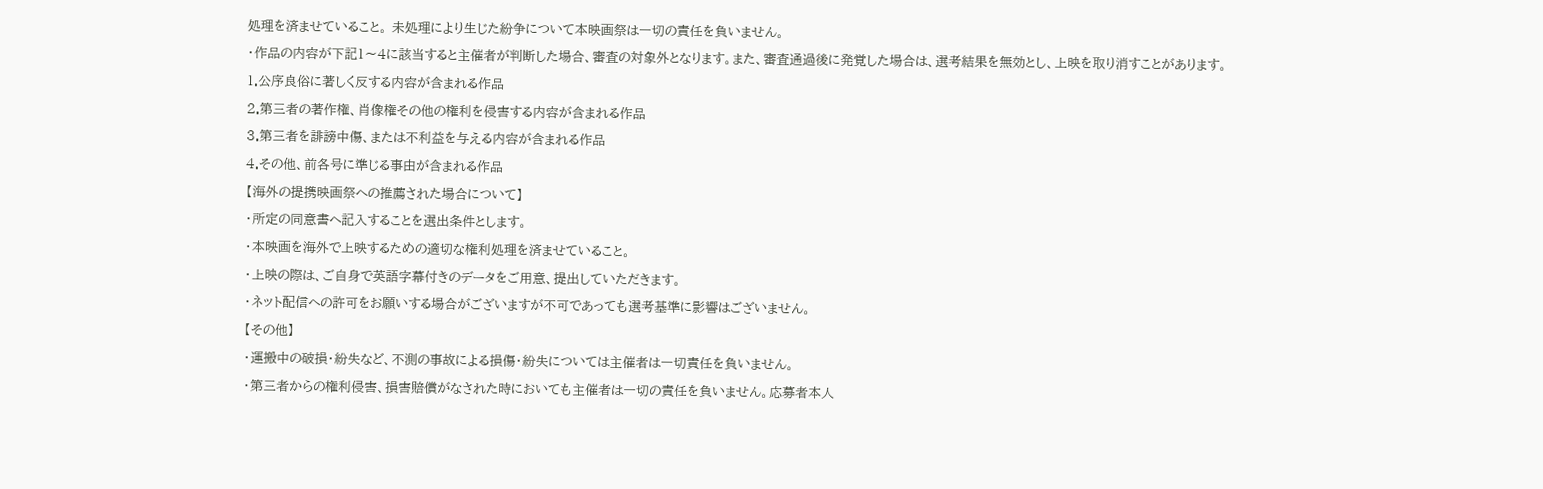処理を済ませていること。 未処理により生じた紛争について本映画祭は一切の責任を負いません。
・作品の内容が下記1〜4に該当すると主催者が判断した場合、審査の対象外となります。また、審査通過後に発覚した場合は、選考結果を無効とし、上映を取り消すことがあります。
1.公序良俗に著しく反する内容が含まれる作品
2.第三者の著作権、肖像権その他の権利を侵害する内容が含まれる作品
3.第三者を誹謗中傷、または不利益を与える内容が含まれる作品
4.その他、前各号に準じる事由が含まれる作品
【海外の提携映画祭への推薦された場合について】
・所定の同意書へ記入することを選出条件とします。
・本映画を海外で上映するための適切な権利処理を済ませていること。
・上映の際は、ご自身で英語字幕付きのデータをご用意、提出していただきます。
・ネット配信への許可をお願いする場合がございますが不可であっても選考基準に影響はございません。
【その他】
・運搬中の破損・紛失など、不測の事故による損傷・紛失については主催者は一切責任を負いません。
・第三者からの権利侵害、損害賠償がなされた時においても主催者は一切の責任を負いません。応募者本人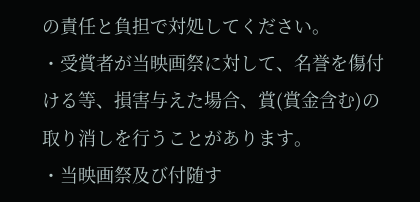の責任と負担で対処してください。
・受賞者が当映画祭に対して、名誉を傷付ける等、損害与えた場合、賞(賞金含む)の取り消しを行うことがあります。
・当映画祭及び付随す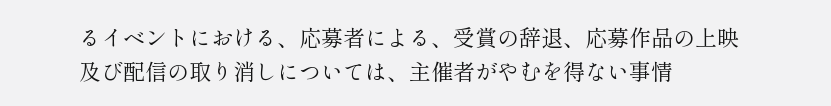るイベントにおける、応募者による、受賞の辞退、応募作品の上映及び配信の取り消しについては、主催者がやむを得ない事情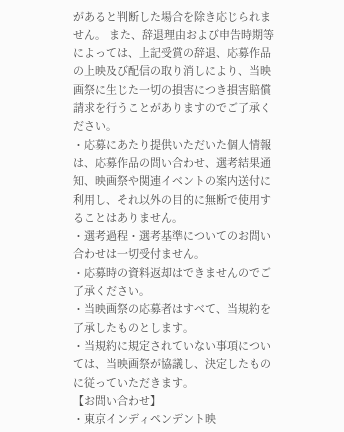があると判断した場合を除き応じられません。 また、辞退理由および申告時期等によっては、上記受賞の辞退、応募作品の上映及び配信の取り消しにより、当映画祭に生じた一切の損害につき損害賠償請求を行うことがありますのでご了承ください。
・応募にあたり提供いただいた個人情報は、応募作品の問い合わせ、選考結果通知、映画祭や関連イベントの案内送付に利用し、それ以外の目的に無断で使用することはありません。
・選考過程・選考基準についてのお問い合わせは一切受付ません。
・応募時の資料返却はできませんのでご了承ください。
・当映画祭の応募者はすべて、当規約を了承したものとします。
・当規約に規定されていない事項については、当映画祭が協議し、決定したものに従っていただきます。
【お問い合わせ】
・東京インディペンデント映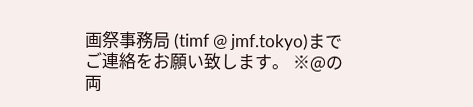画祭事務局 (timf @ jmf.tokyo)までご連絡をお願い致します。 ※@の両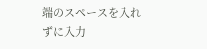端のスペースを入れずに入力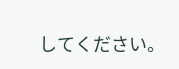してください。